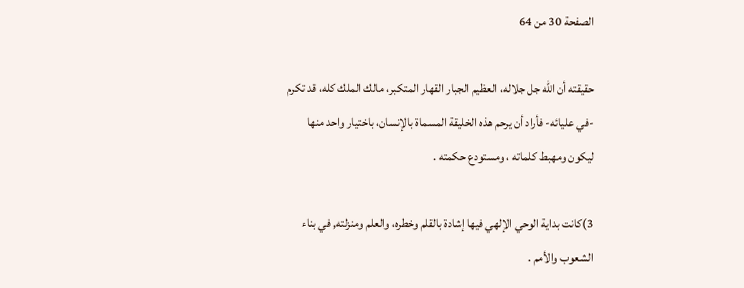الصفحة 30 من 64

حقيقته أن الله جل جلاله، العظيم الجبار القهار المتكبر، مالك الملك كله، قد تكرم -في عليائه- فأراد أن يرحم هذه الخليقة المسماة بالإنسان، باختيار واحد منها ليكون ومهبط كلماته ، ومستودع حكمته .

3)كانت بداية الوحي الإلهي فيها إشادة بالقلم وخطره، والعلم ومنزلته, في بناء الشعوب والأمم .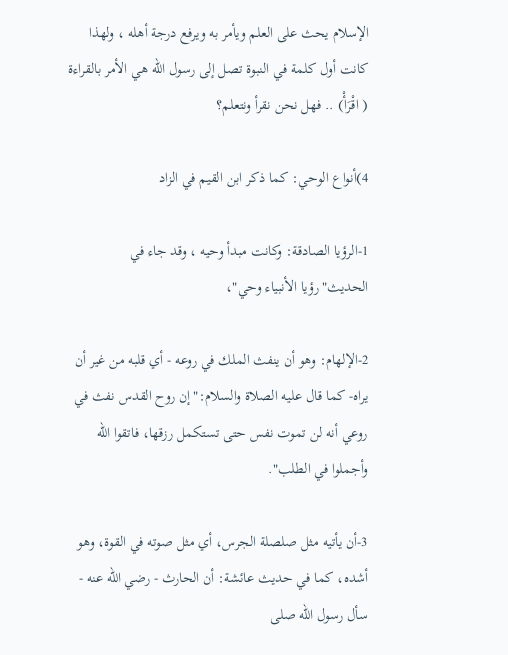الإسلام يحث على العلم ويأمر به ويرفع درجة أهله ، ولهذا كانت أول كلمة في النبوة تصل إلى رسول الله هي الأمر بالقراءة ( اقْرَأْ) .. فهل نحن نقرأ ونتعلم؟

4)أنواع الوحي: كما ذكر ابن القيم في الزاد

1-الرؤيا الصادقة: وكانت مبدأ وحيه ، وقد جاء في الحديث"رؤيا الأنبياء وحي"،

2-الإلهام: وهو أن ينفث الملك في روعه - أي قلبه من غير أن يراه- كما قال عليه الصلاة والسلام:"إن روح القدس نفث في روعي أنه لن تموت نفس حتى تستكمل رزقها، فاتقوا الله وأجملوا في الطلب".

3-أن يأتيه مثل صلصلة الجرس، أي مثل صوته في القوة، وهو أشده، كما في حديث عائشة: أن الحارث - رضي الله عنه - سأل رسول الله صلى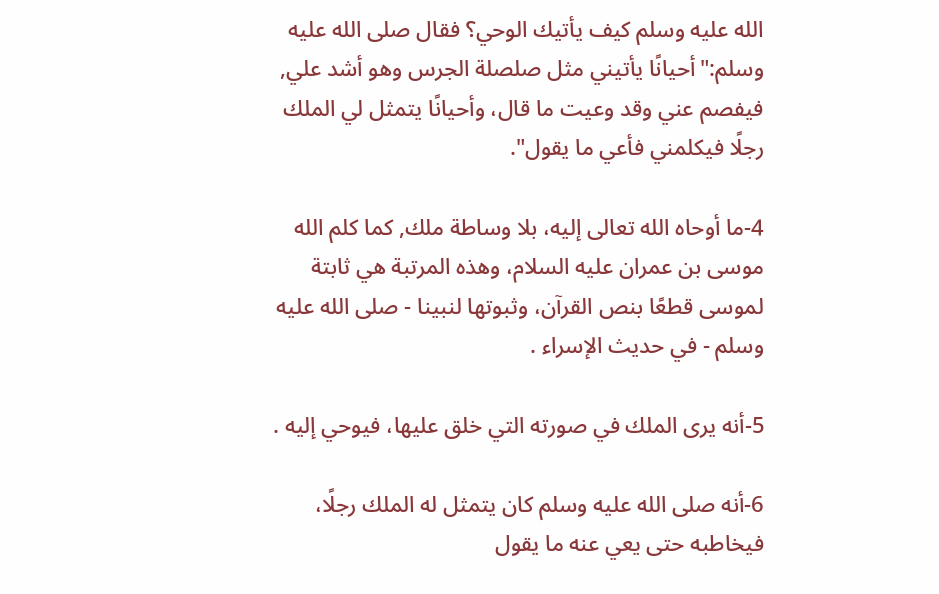الله عليه وسلم كيف يأتيك الوحي؟ فقال صلى الله عليه وسلم:"أحيانًا يأتيني مثل صلصلة الجرس وهو أشد علي, فيفصم عني وقد وعيت ما قال، وأحيانًا يتمثل لي الملك رجلًا فيكلمني فأعي ما يقول".

4-ما أوحاه الله تعالى إليه، بلا وساطة ملك, كما كلم الله موسى بن عمران عليه السلام، وهذه المرتبة هي ثابتة لموسى قطعًا بنص القرآن، وثبوتها لنبينا - صلى الله عليه وسلم - في حديث الإسراء .

5-أنه يرى الملك في صورته التي خلق عليها، فيوحي إليه .

6-أنه صلى الله عليه وسلم كان يتمثل له الملك رجلًا، فيخاطبه حتى يعي عنه ما يقول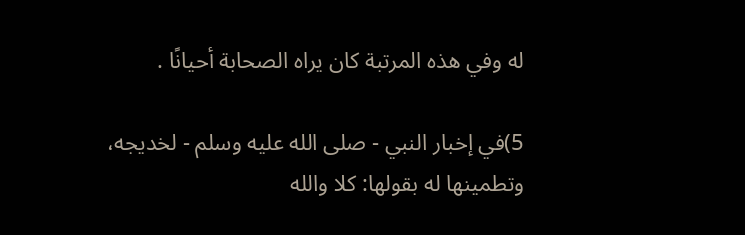له وفي هذه المرتبة كان يراه الصحابة أحيانًا .

5)في إخبار النبي - صلى الله عليه وسلم - لخديجه، وتطمينها له بقولها: كلا والله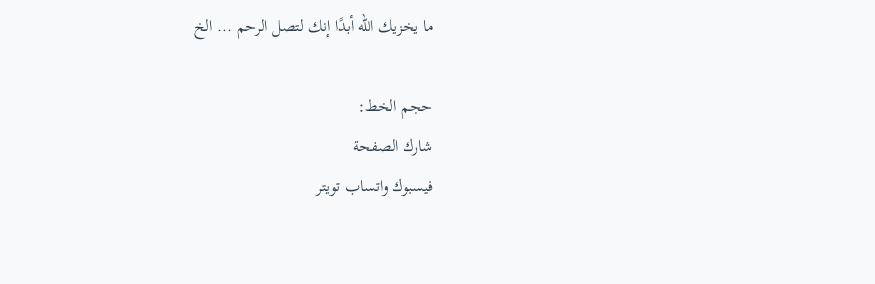ما يخزيك الله أبدًا إنك لتصل الرحم ... الخ

حجم الخط:
شارك الصفحة
فيسبوك واتساب تويتر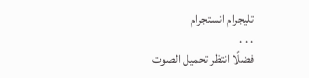تليجرام انستجرام
. . .
فضلًا انتظر تحميل الصوت